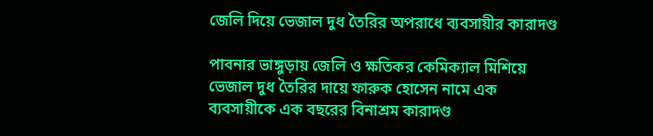জেলি দিয়ে ভেজাল দুধ তৈরির অপরাধে ব্যবসায়ীর কারাদণ্ড

পাবনার ভাঙ্গুড়ায় জেলি ও ক্ষতিকর কেমিক্যাল মিশিয়ে ভেজাল দুধ তৈরির দায়ে ফারুক হোসেন নামে এক ব্যবসায়ীকে এক বছরের বিনাশ্রম কারাদণ্ড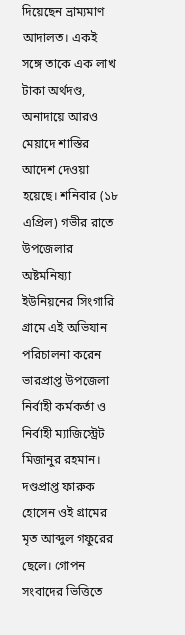দিয়েছেন ভ্রাম্যমাণ আদালত। একই সঙ্গে তাকে এক লাখ টাকা অর্থদণ্ড, অনাদায়ে আরও মেয়াদে শাস্তির আদেশ দেওয়া হয়েছে। শনিবার (১৮ এপ্রিল) গভীর রাতে উপজেলার অষ্টমনিষ্যা ইউনিয়নের সিংগারি গ্রামে এই অভিযান পরিচালনা করেন ভারপ্রাপ্ত উপজেলা নির্বাহী কর্মকর্তা ও নির্বাহী ম্যাজিস্ট্রেট মিজানুর রহমান।  দণ্ডপ্রাপ্ত ফারুক হোসেন ওই গ্রামের মৃত আব্দুল গফুরের ছেলে। গোপন সংবাদের ভিত্তিতে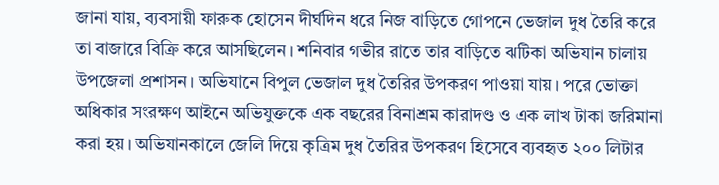জানা যায়, ব্যবসায়ী ফারুক হোসেন দীর্ঘদিন ধরে নিজ বাড়িতে গোপনে ভেজাল দুধ তৈরি করে তা বাজারে বিক্রি করে আসছিলেন। শনিবার গভীর রাতে তার বাড়িতে ঝটিকা অভিযান চালায় উপজেলা প্রশাসন। অভিযানে বিপুল ভেজাল দুধ তৈরির উপকরণ পাওয়া যায়। পরে ভোক্তা অধিকার সংরক্ষণ আইনে অভিযুক্তকে এক বছরের বিনাশ্রম কারাদণ্ড ও এক লাখ টাকা জরিমানা করা হয়। অভিযানকালে জেলি দিয়ে কৃত্রিম দুধ তৈরির উপকরণ হিসেবে ব্যবহৃত ২০০ লিটার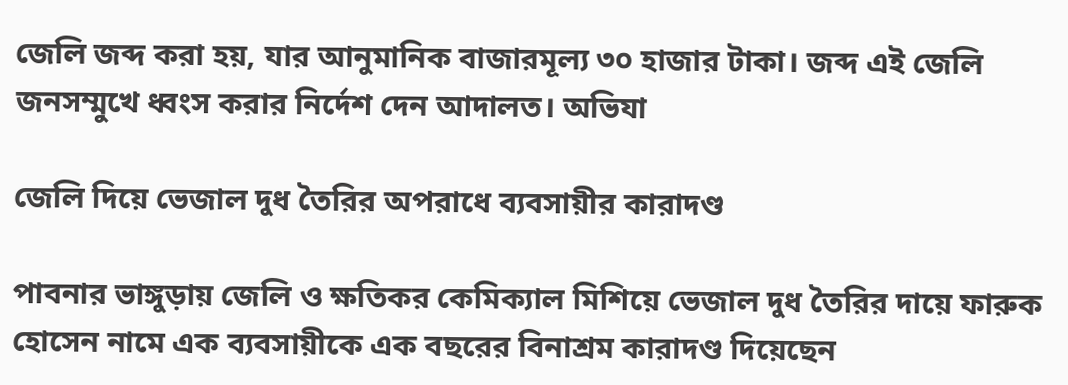জেলি জব্দ করা হয়, যার আনুমানিক বাজারমূল্য ৩০ হাজার টাকা। জব্দ এই জেলি জনসম্মুখে ধ্বংস করার নির্দেশ দেন আদালত। অভিযা

জেলি দিয়ে ভেজাল দুধ তৈরির অপরাধে ব্যবসায়ীর কারাদণ্ড

পাবনার ভাঙ্গুড়ায় জেলি ও ক্ষতিকর কেমিক্যাল মিশিয়ে ভেজাল দুধ তৈরির দায়ে ফারুক হোসেন নামে এক ব্যবসায়ীকে এক বছরের বিনাশ্রম কারাদণ্ড দিয়েছেন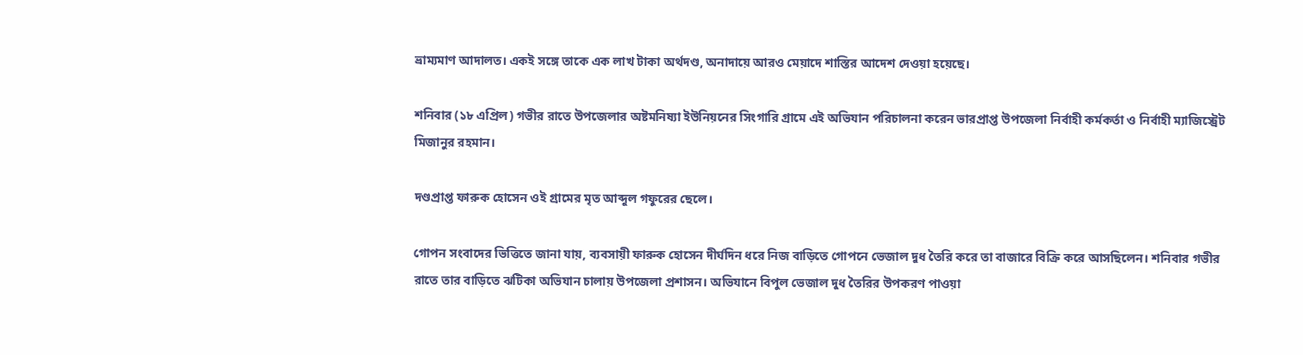ভ্রাম্যমাণ আদালত। একই সঙ্গে তাকে এক লাখ টাকা অর্থদণ্ড, অনাদায়ে আরও মেয়াদে শাস্তির আদেশ দেওয়া হয়েছে।

শনিবার (১৮ এপ্রিল) গভীর রাতে উপজেলার অষ্টমনিষ্যা ইউনিয়নের সিংগারি গ্রামে এই অভিযান পরিচালনা করেন ভারপ্রাপ্ত উপজেলা নির্বাহী কর্মকর্তা ও নির্বাহী ম্যাজিস্ট্রেট মিজানুর রহমান।

দণ্ডপ্রাপ্ত ফারুক হোসেন ওই গ্রামের মৃত আব্দুল গফুরের ছেলে।

গোপন সংবাদের ভিত্তিতে জানা যায়, ব্যবসায়ী ফারুক হোসেন দীর্ঘদিন ধরে নিজ বাড়িতে গোপনে ভেজাল দুধ তৈরি করে তা বাজারে বিক্রি করে আসছিলেন। শনিবার গভীর রাতে তার বাড়িতে ঝটিকা অভিযান চালায় উপজেলা প্রশাসন। অভিযানে বিপুল ভেজাল দুধ তৈরির উপকরণ পাওয়া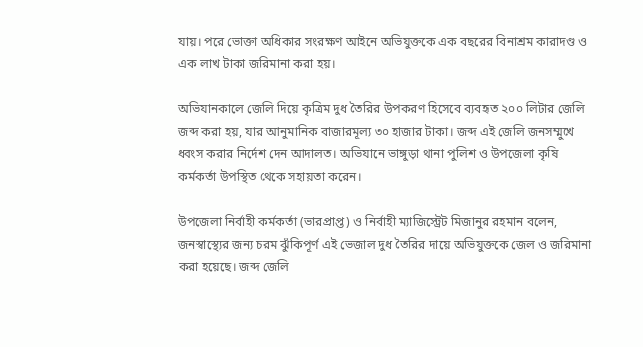যায়। পরে ভোক্তা অধিকার সংরক্ষণ আইনে অভিযুক্তকে এক বছরের বিনাশ্রম কারাদণ্ড ও এক লাখ টাকা জরিমানা করা হয়।

অভিযানকালে জেলি দিয়ে কৃত্রিম দুধ তৈরির উপকরণ হিসেবে ব্যবহৃত ২০০ লিটার জেলি জব্দ করা হয়, যার আনুমানিক বাজারমূল্য ৩০ হাজার টাকা। জব্দ এই জেলি জনসম্মুখে ধ্বংস করার নির্দেশ দেন আদালত। অভিযানে ভাঙ্গুড়া থানা পুলিশ ও উপজেলা কৃষি কর্মকর্তা উপস্থিত থেকে সহায়তা করেন।

উপজেলা নির্বাহী কর্মকর্তা (ভারপ্রাপ্ত) ও নির্বাহী ম্যাজিস্ট্রেট মিজানুর রহমান বলেন, জনস্বাস্থ্যের জন্য চরম ঝুঁকিপূর্ণ এই ভেজাল দুধ তৈরির দায়ে অভিযুক্তকে জেল ও জরিমানা করা হয়েছে। জব্দ জেলি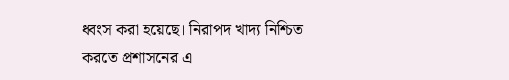ধ্বংস করা হয়েছে। নিরাপদ খাদ্য নিশ্চিত করতে প্রশাসনের এ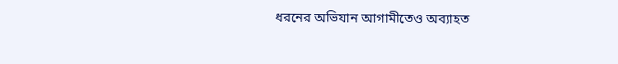ধরনের অভিযান আগামীতেও অব্যাহত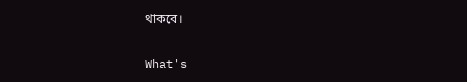থাকবে।

What's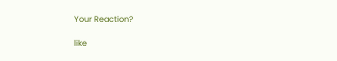Your Reaction?

like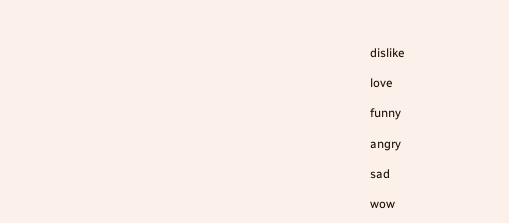dislike

love

funny

angry

sad

wow